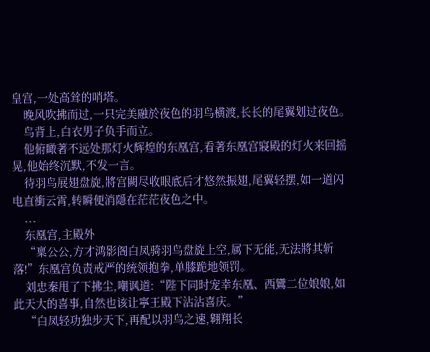皇宫,一处高耸的哨塔。
    晚风吹拂而过,一只完美融於夜色的羽鸟横渡,长长的尾翼划过夜色。
    鸟背上,白衣男子负手而立。
    他俯瞰著不远处那灯火辉煌的东凰宫,看著东凰宫寢殿的灯火来回摇晃,他始终沉默,不发一言。
    待羽鸟展翅盘旋,將宫闕尽收眼底后才悠然振翅,尾翼轻摆,如一道闪电直衝云霄,转瞬便消隱在茫茫夜色之中。
    ...
    东凰宫,主殿外
    “稟公公,方才鸿影阁白凤骑羽鸟盘旋上空,属下无能,无法將其斩落!”东凰宫负责戒严的统领抱拳,单膝跪地领罚。
    刘忠秦甩了下拂尘,嘲讽道:“陛下同时宠幸东凰、西鸞二位娘娘,如此天大的喜事,自然也该让寧王殿下沾沾喜庆。”
    “白凤轻功独步天下,再配以羽鸟之速,翱翔长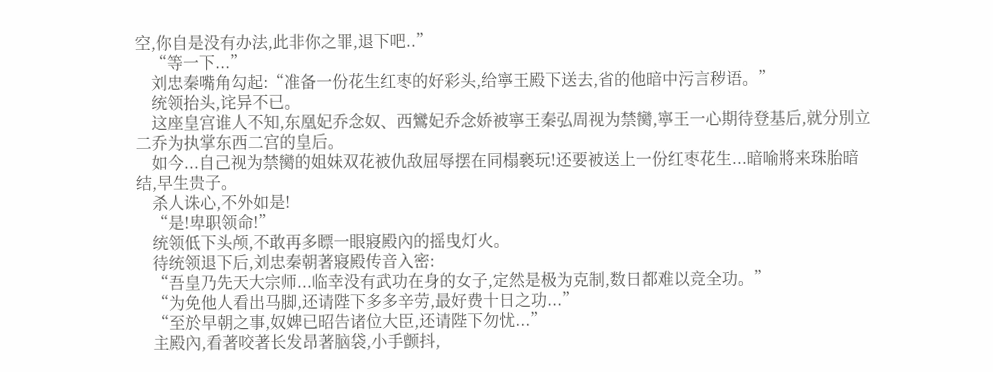空,你自是没有办法,此非你之罪,退下吧..”
    “等一下...”
    刘忠秦嘴角勾起:“准备一份花生红枣的好彩头,给寧王殿下送去,省的他暗中污言秽语。”
    统领抬头,诧异不已。
    这座皇宫谁人不知,东凰妃乔念奴、西鸞妃乔念娇被寧王秦弘周视为禁臠,寧王一心期待登基后,就分別立二乔为执掌东西二宫的皇后。
    如今...自己视为禁臠的姐妹双花被仇敌屈辱摆在同榻褻玩!还要被送上一份红枣花生...暗喻將来珠胎暗结,早生贵子。
    杀人诛心,不外如是!
    “是!卑职领命!”
    统领低下头颅,不敢再多瞟一眼寢殿內的摇曳灯火。
    待统领退下后,刘忠秦朝著寢殿传音入密:
    “吾皇乃先天大宗师...临幸没有武功在身的女子,定然是极为克制,数日都难以竞全功。”
    “为免他人看出马脚,还请陛下多多辛劳,最好费十日之功...”
    “至於早朝之事,奴婢已昭告诸位大臣,还请陛下勿忧...”
    主殿內,看著咬著长发昂著脑袋,小手颤抖,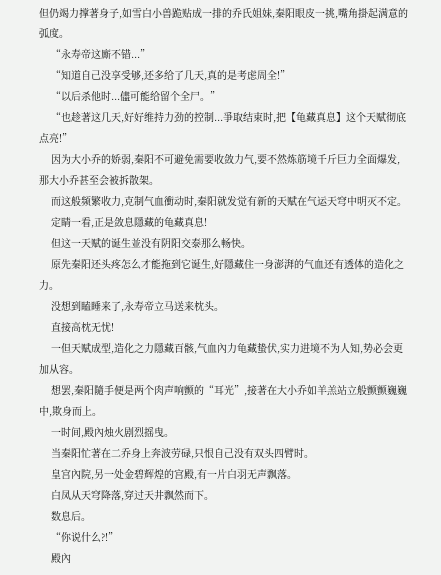但仍竭力撑著身子,如雪白小兽跪贴成一排的乔氏姐妹,秦阳眼皮一挑,嘴角掛起满意的弧度。
    “永寿帝这廝不错...”
    “知道自己没享受够,还多给了几天,真的是考虑周全!”
    “以后杀他时...儘可能给留个全尸。”
    “也趁著这几天,好好维持力劲的控制...爭取结束时,把【龟藏真息】这个天赋彻底点亮!”
    因为大小乔的娇弱,秦阳不可避免需要收敛力气,要不然炼筋境千斤巨力全面爆发,那大小乔甚至会被拆散架。
    而这般频繁收力,克制气血衝动时,秦阳就发觉有新的天赋在气运天穹中明灭不定。
    定睛一看,正是敛息隱藏的龟藏真息!
    但这一天赋的诞生並没有阴阳交泰那么畅快。
    原先秦阳还头疼怎么才能拖到它诞生,好隱藏住一身澎湃的气血还有透体的造化之力。
    没想到瞌睡来了,永寿帝立马送来枕头。
    直接高枕无忧!
    一但天赋成型,造化之力隱藏百骸,气血內力龟藏蛰伏,实力进境不为人知,势必会更加从容。
    想罢,秦阳隨手便是两个肉声响颤的“耳光”,接著在大小乔如羊羔站立般颤颤巍巍中,欺身而上。
    一时间,殿內烛火剧烈摇曳。
    当秦阳忙著在二乔身上奔波劳碌,只恨自己没有双头四臂时。
    皇宫內院,另一处金碧辉煌的宫殿,有一片白羽无声飘落。
    白凤从天穹降落,穿过天井飘然而下。
    数息后。
    “你说什么?!”
    殿內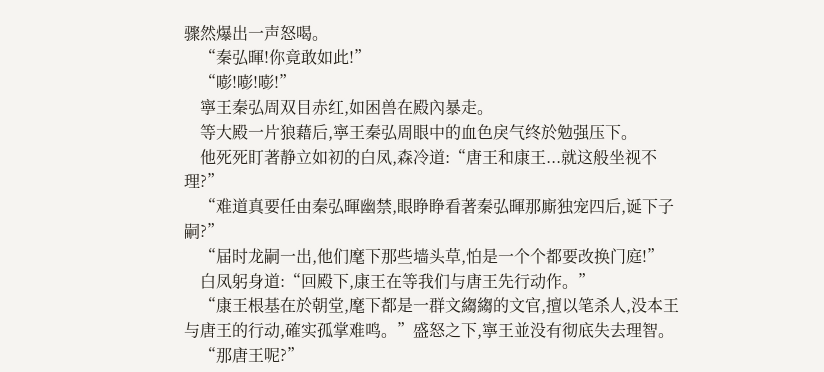骤然爆出一声怒喝。
    “秦弘暉!你竟敢如此!”
    “嘭!嘭!嘭!”
    寧王秦弘周双目赤红,如困兽在殿內暴走。
    等大殿一片狼藉后,寧王秦弘周眼中的血色戾气终於勉强压下。
    他死死盯著静立如初的白凤,森冷道:“唐王和康王...就这般坐视不理?”
    “难道真要任由秦弘暉幽禁,眼睁睁看著秦弘暉那廝独宠四后,诞下子嗣?”
    “届时龙嗣一出,他们麾下那些墙头草,怕是一个个都要改换门庭!”
    白凤躬身道:“回殿下,康王在等我们与唐王先行动作。”
    “康王根基在於朝堂,麾下都是一群文縐縐的文官,擅以笔杀人,没本王与唐王的行动,確实孤掌难鸣。”盛怒之下,寧王並没有彻底失去理智。
    “那唐王呢?”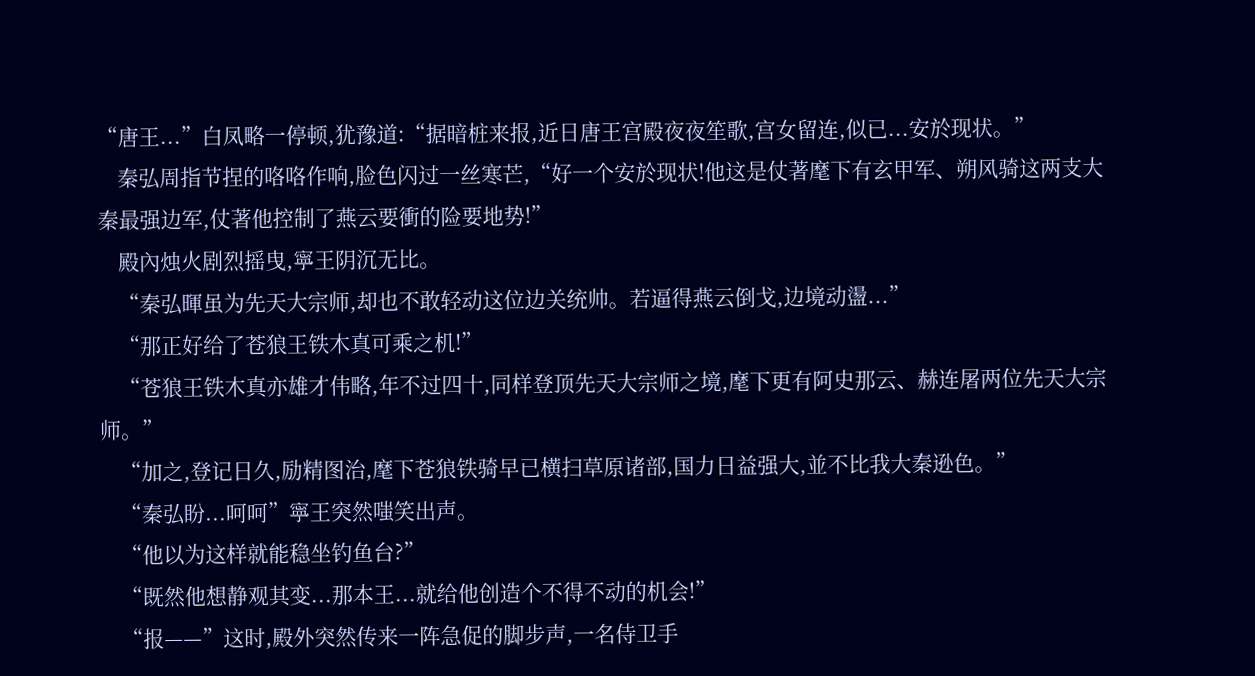“唐王...”白凤略一停顿,犹豫道:“据暗桩来报,近日唐王宫殿夜夜笙歌,宫女留连,似已...安於现状。”
    秦弘周指节捏的咯咯作响,脸色闪过一丝寒芒,“好一个安於现状!他这是仗著麾下有玄甲军、朔风骑这两支大秦最强边军,仗著他控制了燕云要衝的险要地势!”
    殿內烛火剧烈摇曳,寧王阴沉无比。
    “秦弘暉虽为先天大宗师,却也不敢轻动这位边关统帅。若逼得燕云倒戈,边境动盪...”
    “那正好给了苍狼王铁木真可乘之机!”
    “苍狼王铁木真亦雄才伟略,年不过四十,同样登顶先天大宗师之境,麾下更有阿史那云、赫连屠两位先天大宗师。”
    “加之,登记日久,励精图治,麾下苍狼铁骑早已横扫草原诸部,国力日益强大,並不比我大秦逊色。”
    “秦弘盼...呵呵”寧王突然嗤笑出声。
    “他以为这样就能稳坐钓鱼台?”
    “既然他想静观其变...那本王...就给他创造个不得不动的机会!”
    “报——”这时,殿外突然传来一阵急促的脚步声,一名侍卫手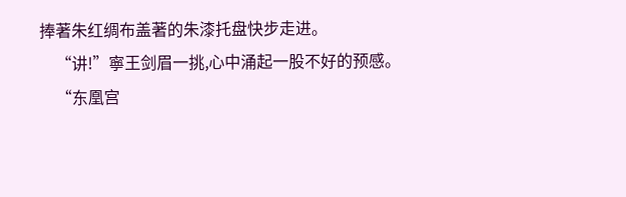捧著朱红绸布盖著的朱漆托盘快步走进。
    “讲!”寧王剑眉一挑,心中涌起一股不好的预感。
    “东凰宫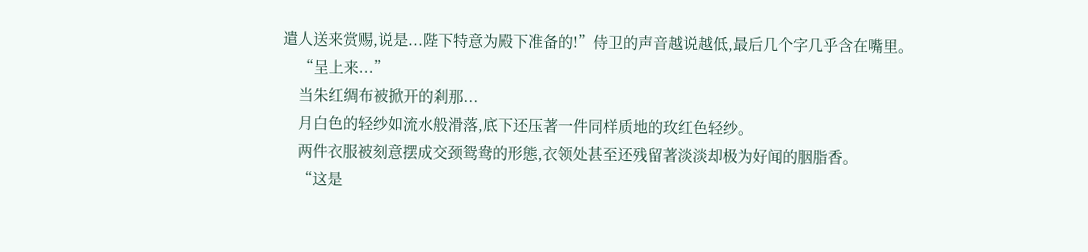遣人送来赏赐,说是...陛下特意为殿下准备的!”侍卫的声音越说越低,最后几个字几乎含在嘴里。
    “呈上来...”
    当朱红绸布被掀开的剎那...
    月白色的轻纱如流水般滑落,底下还压著一件同样质地的玫红色轻纱。
    两件衣服被刻意摆成交颈鸳鸯的形態,衣领处甚至还残留著淡淡却极为好闻的胭脂香。
    “这是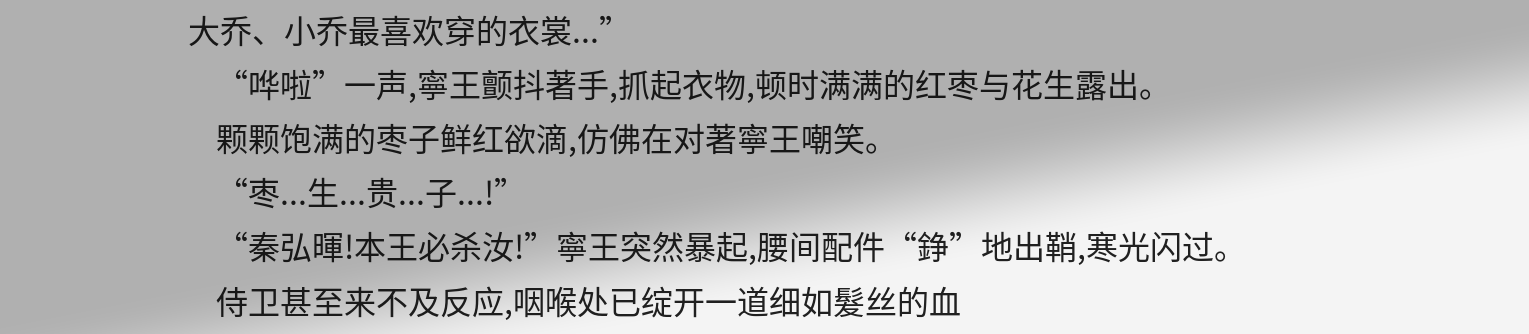大乔、小乔最喜欢穿的衣裳...”
    “哗啦”一声,寧王颤抖著手,抓起衣物,顿时满满的红枣与花生露出。
    颗颗饱满的枣子鲜红欲滴,仿佛在对著寧王嘲笑。
    “枣...生...贵...子...!”
    “秦弘暉!本王必杀汝!”寧王突然暴起,腰间配件“錚”地出鞘,寒光闪过。
    侍卫甚至来不及反应,咽喉处已绽开一道细如髮丝的血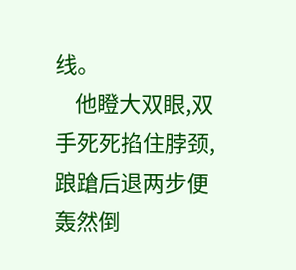线。
    他瞪大双眼,双手死死掐住脖颈,踉蹌后退两步便轰然倒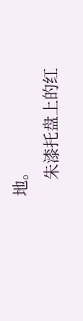地。
    朱漆托盘上的红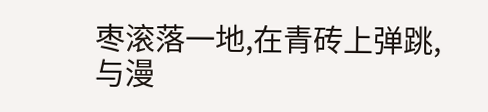枣滚落一地,在青砖上弹跳,与漫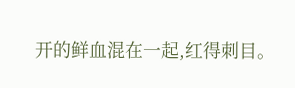开的鲜血混在一起,红得刺目。